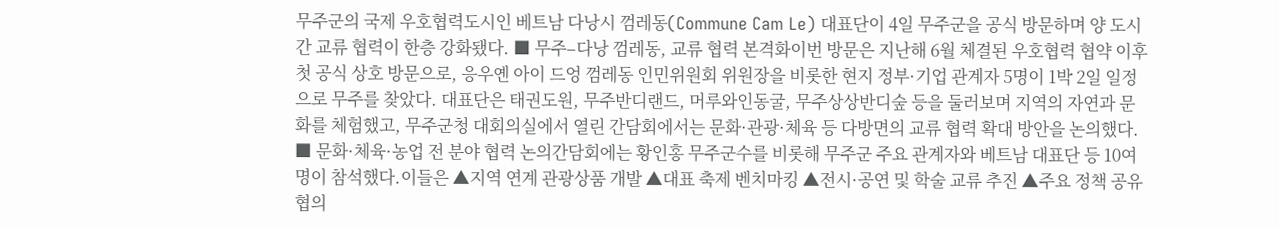무주군의 국제 우호협력도시인 베트남 다낭시 껌레동(Commune Cam Le) 대표단이 4일 무주군을 공식 방문하며 양 도시 간 교류 협력이 한층 강화됐다. ■ 무주–다낭 껌레동, 교류 협력 본격화이번 방문은 지난해 6월 체결된 우호협력 협약 이후 첫 공식 상호 방문으로, 응우옌 아이 드엉 껌레동 인민위원회 위원장을 비롯한 현지 정부·기업 관계자 5명이 1박 2일 일정으로 무주를 찾았다. 대표단은 태권도원, 무주반디랜드, 머루와인동굴, 무주상상반디숲 등을 둘러보며 지역의 자연과 문화를 체험했고, 무주군청 대회의실에서 열린 간담회에서는 문화·관광·체육 등 다방면의 교류 협력 확대 방안을 논의했다. ■ 문화·체육·농업 전 분야 협력 논의간담회에는 황인홍 무주군수를 비롯해 무주군 주요 관계자와 베트남 대표단 등 10여 명이 참석했다.이들은 ▲지역 연계 관광상품 개발 ▲대표 축제 벤치마킹 ▲전시·공연 및 학술 교류 추진 ▲주요 정책 공유 협의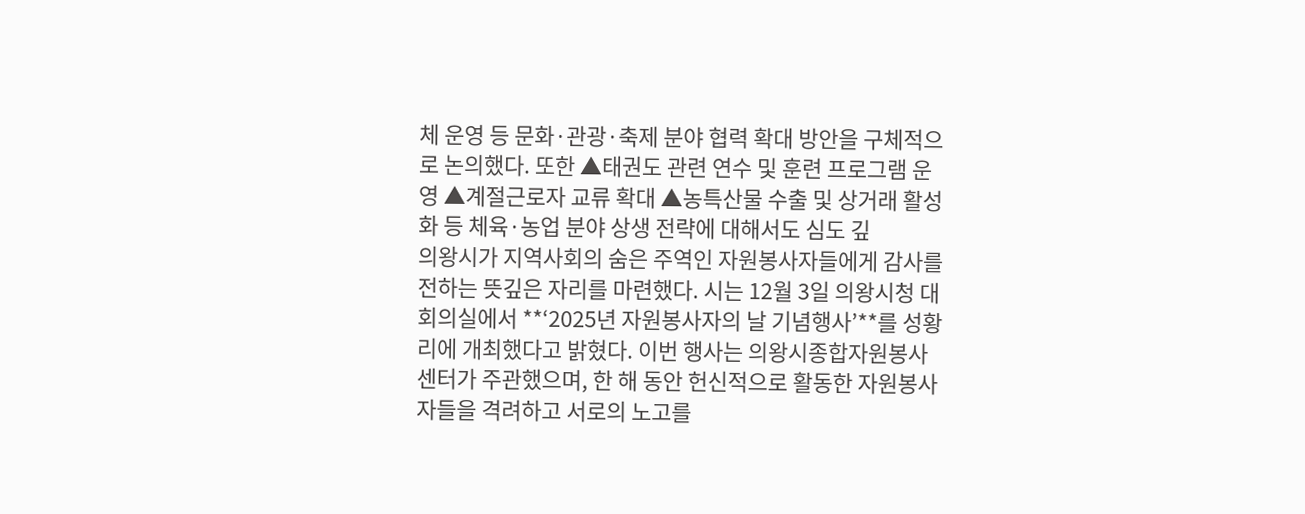체 운영 등 문화·관광·축제 분야 협력 확대 방안을 구체적으로 논의했다. 또한 ▲태권도 관련 연수 및 훈련 프로그램 운영 ▲계절근로자 교류 확대 ▲농특산물 수출 및 상거래 활성화 등 체육·농업 분야 상생 전략에 대해서도 심도 깊
의왕시가 지역사회의 숨은 주역인 자원봉사자들에게 감사를 전하는 뜻깊은 자리를 마련했다. 시는 12월 3일 의왕시청 대회의실에서 **‘2025년 자원봉사자의 날 기념행사’**를 성황리에 개최했다고 밝혔다. 이번 행사는 의왕시종합자원봉사센터가 주관했으며, 한 해 동안 헌신적으로 활동한 자원봉사자들을 격려하고 서로의 노고를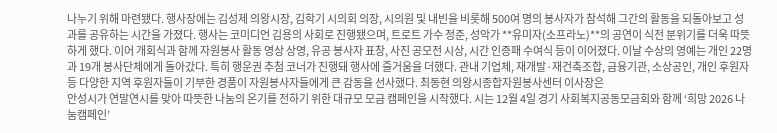나누기 위해 마련됐다. 행사장에는 김성제 의왕시장, 김학기 시의회 의장, 시의원 및 내빈을 비롯해 500여 명의 봉사자가 참석해 그간의 활동을 되돌아보고 성과를 공유하는 시간을 가졌다. 행사는 코미디언 김용의 사회로 진행됐으며, 트로트 가수 정준, 성악가 **유미자(소프라노)**의 공연이 식전 분위기를 더욱 따뜻하게 했다. 이어 개회식과 함께 자원봉사 활동 영상 상영, 유공 봉사자 표창, 사진 공모전 시상, 시간 인증패 수여식 등이 이어졌다. 이날 수상의 영예는 개인 22명과 19개 봉사단체에게 돌아갔다. 특히 행운권 추첨 코너가 진행돼 행사에 즐거움을 더했다. 관내 기업체, 재개발·재건축조합, 금융기관, 소상공인, 개인 후원자 등 다양한 지역 후원자들이 기부한 경품이 자원봉사자들에게 큰 감동을 선사했다. 최동현 의왕시종합자원봉사센터 이사장은
안성시가 연말연시를 맞아 따뜻한 나눔의 온기를 전하기 위한 대규모 모금 캠페인을 시작했다. 시는 12월 4일 경기 사회복지공동모금회와 함께 ‘희망 2026 나눔캠페인’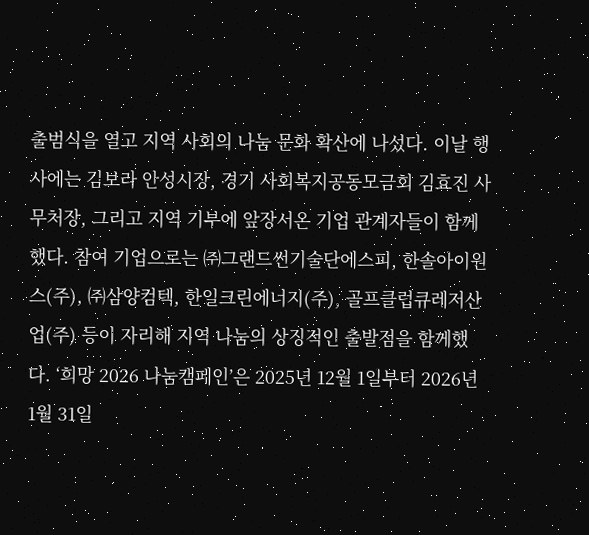출범식을 열고 지역 사회의 나눔 문화 확산에 나섰다. 이날 행사에는 김보라 안성시장, 경기 사회복지공동모금회 김효진 사무처장, 그리고 지역 기부에 앞장서온 기업 관계자들이 함께했다. 참여 기업으로는 ㈜그랜드썬기술단에스피, 한솔아이원스(주), ㈜삼양컴텍, 한일크린에너지(주), 골프클럽큐레저산업(주) 등이 자리해 지역 나눔의 상징적인 출발점을 함께했다. ‘희망 2026 나눔캠페인’은 2025년 12월 1일부터 2026년 1월 31일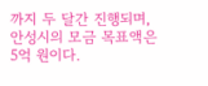까지 두 달간 진행되며, 안성시의 모금 목표액은 5억 원이다.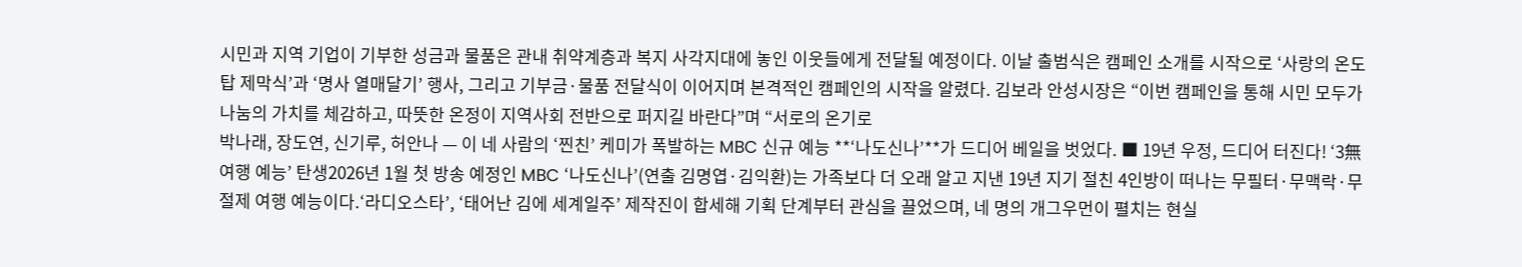시민과 지역 기업이 기부한 성금과 물품은 관내 취약계층과 복지 사각지대에 놓인 이웃들에게 전달될 예정이다. 이날 출범식은 캠페인 소개를 시작으로 ‘사랑의 온도탑 제막식’과 ‘명사 열매달기’ 행사, 그리고 기부금·물품 전달식이 이어지며 본격적인 캠페인의 시작을 알렸다. 김보라 안성시장은 “이번 캠페인을 통해 시민 모두가 나눔의 가치를 체감하고, 따뜻한 온정이 지역사회 전반으로 퍼지길 바란다”며 “서로의 온기로
박나래, 장도연, 신기루, 허안나 — 이 네 사람의 ‘찐친’ 케미가 폭발하는 MBC 신규 예능 **‘나도신나’**가 드디어 베일을 벗었다. ■ 19년 우정, 드디어 터진다! ‘3無 여행 예능’ 탄생2026년 1월 첫 방송 예정인 MBC ‘나도신나’(연출 김명엽·김익환)는 가족보다 더 오래 알고 지낸 19년 지기 절친 4인방이 떠나는 무필터·무맥락·무절제 여행 예능이다.‘라디오스타’, ‘태어난 김에 세계일주’ 제작진이 합세해 기획 단계부터 관심을 끌었으며, 네 명의 개그우먼이 펼치는 현실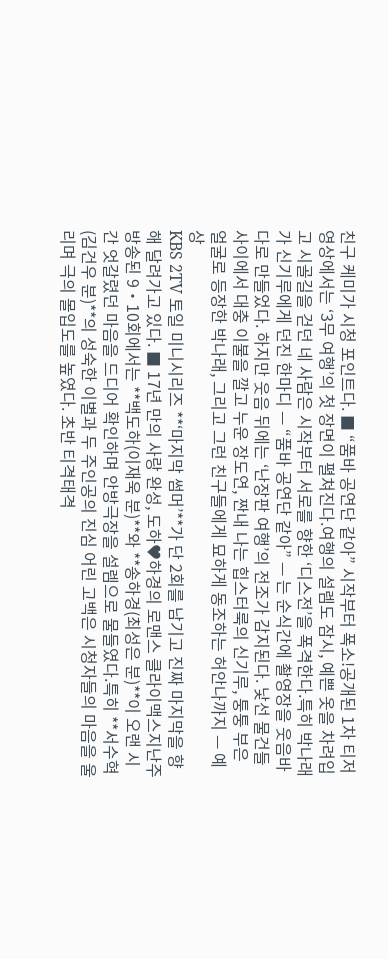친구 케미가 시청 포인트다. ■ “품바 공연단 같아” 시작부터 폭소!공개된 1차 티저 영상에서는 ‘3무 여행’의 첫 장면이 펼쳐진다.여행의 설렘도 잠시, 예쁜 옷을 차려입고 시골길을 걷던 네 사람은 시작부터 서로를 향한 ‘디스전’을 폭격한다.특히 박나래가 신기루에게 던진 한마디 — “품바 공연단 같아” — 는 순식간에 촬영장을 웃음바다로 만들었다. 하지만 웃음 뒤에는 ‘난장판 여행’의 전조가 감지된다. 낯선 물건들 사이에서 대충 이불을 깔고 누운 장도연, 짠내 나는 힙스터룩의 신기루, 퉁퉁 부은 얼굴로 등장한 박나래, 그리고 그런 친구들에게 묘하게 동조하는 허안나까지 — 예상
KBS 2TV 토일 미니시리즈 **‘마지막 썸머’**가 단 2회를 남기고 진짜 마지막을 향해 달려가고 있다. ■ 17년 만의 사랑 완성, 도하♥하경의 로맨스 클라이맥스지난주 방송된 9‧10회에서는 **백도하(이재욱 분)**와 **송하경(최성은 분)**이 오랜 시간 엇갈렸던 마음을 드디어 확인하며 안방극장을 설렘으로 물들였다.특히 **서수혁(김건우 분)**의 성숙한 이별과 두 주인공의 진심 어린 고백은 시청자들의 마음을 울리며 극의 몰입도를 높였다. 초반 티격태격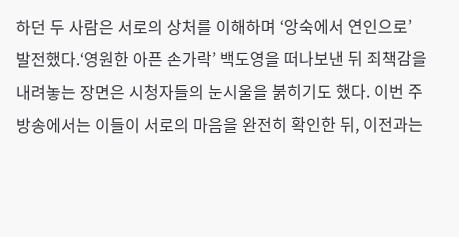하던 두 사람은 서로의 상처를 이해하며 ‘앙숙에서 연인으로’ 발전했다.‘영원한 아픈 손가락’ 백도영을 떠나보낸 뒤 죄책감을 내려놓는 장면은 시청자들의 눈시울을 붉히기도 했다. 이번 주 방송에서는 이들이 서로의 마음을 완전히 확인한 뒤, 이전과는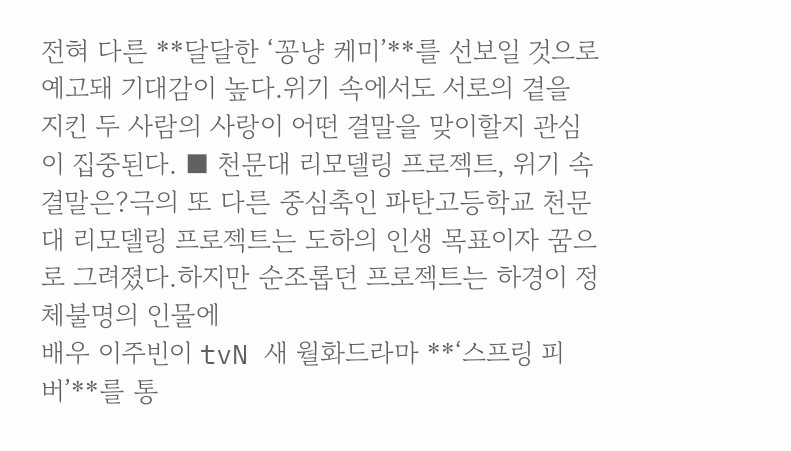전혀 다른 **달달한 ‘꽁냥 케미’**를 선보일 것으로 예고돼 기대감이 높다.위기 속에서도 서로의 곁을 지킨 두 사람의 사랑이 어떤 결말을 맞이할지 관심이 집중된다. ■ 천문대 리모델링 프로젝트, 위기 속 결말은?극의 또 다른 중심축인 파탄고등학교 천문대 리모델링 프로젝트는 도하의 인생 목표이자 꿈으로 그려졌다.하지만 순조롭던 프로젝트는 하경이 정체불명의 인물에
배우 이주빈이 tvN 새 월화드라마 **‘스프링 피버’**를 통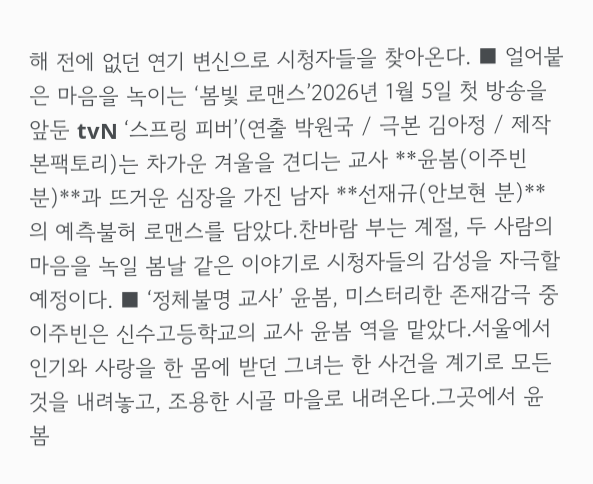해 전에 없던 연기 변신으로 시청자들을 찾아온다. ■ 얼어붙은 마음을 녹이는 ‘봄빛 로맨스’2026년 1월 5일 첫 방송을 앞둔 tvN ‘스프링 피버’(연출 박원국 / 극본 김아정 / 제작 본팩토리)는 차가운 겨울을 견디는 교사 **윤봄(이주빈 분)**과 뜨거운 심장을 가진 남자 **선재규(안보현 분)**의 예측불허 로맨스를 담았다.찬바람 부는 계절, 두 사람의 마음을 녹일 봄날 같은 이야기로 시청자들의 감성을 자극할 예정이다. ■ ‘정체불명 교사’ 윤봄, 미스터리한 존재감극 중 이주빈은 신수고등학교의 교사 윤봄 역을 맡았다.서울에서 인기와 사랑을 한 몸에 받던 그녀는 한 사건을 계기로 모든 것을 내려놓고, 조용한 시골 마을로 내려온다.그곳에서 윤봄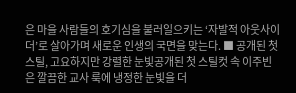은 마을 사람들의 호기심을 불러일으키는 ‘자발적 아웃사이더’로 살아가며 새로운 인생의 국면을 맞는다. ■ 공개된 첫 스틸, 고요하지만 강렬한 눈빛공개된 첫 스틸컷 속 이주빈은 깔끔한 교사 룩에 냉정한 눈빛을 더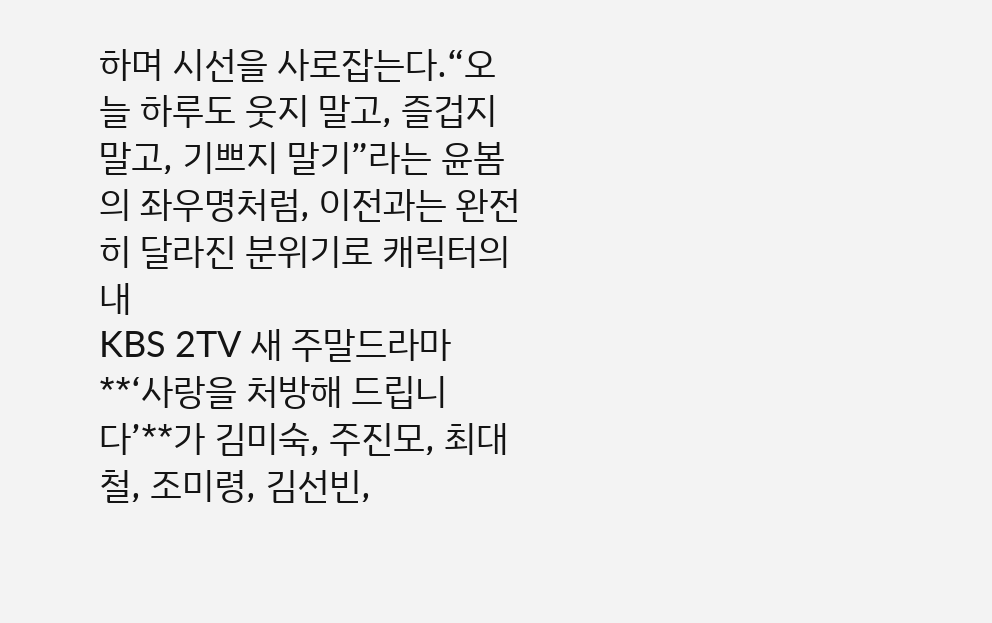하며 시선을 사로잡는다.“오늘 하루도 웃지 말고, 즐겁지 말고, 기쁘지 말기”라는 윤봄의 좌우명처럼, 이전과는 완전히 달라진 분위기로 캐릭터의 내
KBS 2TV 새 주말드라마 **‘사랑을 처방해 드립니다’**가 김미숙, 주진모, 최대철, 조미령, 김선빈,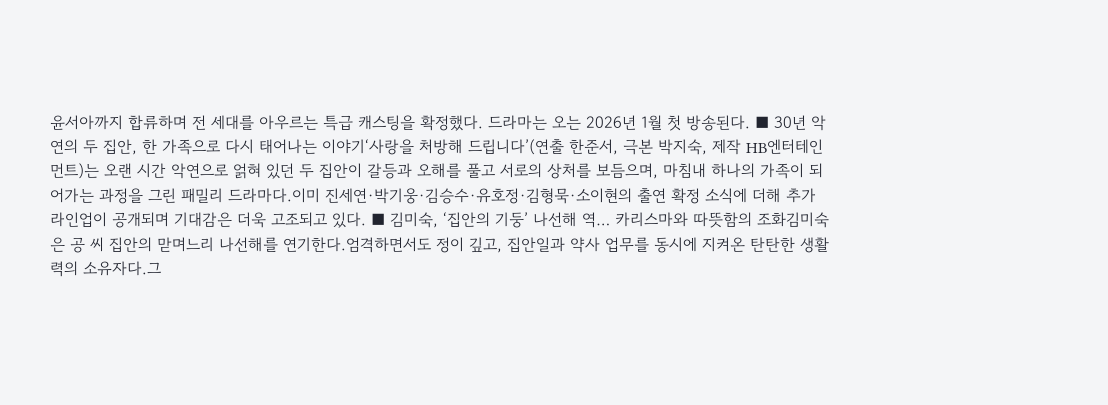윤서아까지 합류하며 전 세대를 아우르는 특급 캐스팅을 확정했다. 드라마는 오는 2026년 1월 첫 방송된다. ■ 30년 악연의 두 집안, 한 가족으로 다시 태어나는 이야기‘사랑을 처방해 드립니다’(연출 한준서, 극본 박지숙, 제작 HB엔터테인먼트)는 오랜 시간 악연으로 얽혀 있던 두 집안이 갈등과 오해를 풀고 서로의 상처를 보듬으며, 마침내 하나의 가족이 되어가는 과정을 그린 패밀리 드라마다.이미 진세연·박기웅·김승수·유호정·김형묵·소이현의 출연 확정 소식에 더해 추가 라인업이 공개되며 기대감은 더욱 고조되고 있다. ■ 김미숙, ‘집안의 기둥’ 나선해 역… 카리스마와 따뜻함의 조화김미숙은 공 씨 집안의 맏며느리 나선해를 연기한다.엄격하면서도 정이 깊고, 집안일과 약사 업무를 동시에 지켜온 탄탄한 생활력의 소유자다.그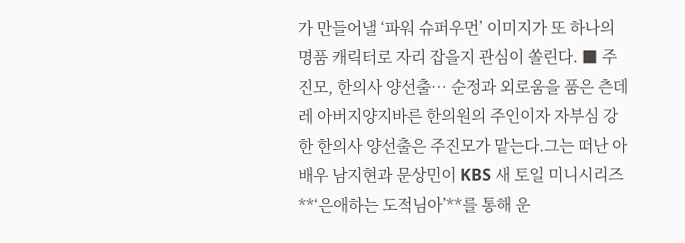가 만들어낼 ‘파워 슈퍼우먼’ 이미지가 또 하나의 명품 캐릭터로 자리 잡을지 관심이 쏠린다. ■ 주진모, 한의사 양선출… 순정과 외로움을 품은 츤데레 아버지양지바른 한의원의 주인이자 자부심 강한 한의사 양선출은 주진모가 맡는다.그는 떠난 아
배우 남지현과 문상민이 KBS 새 토일 미니시리즈 **‘은애하는 도적님아’**를 통해 운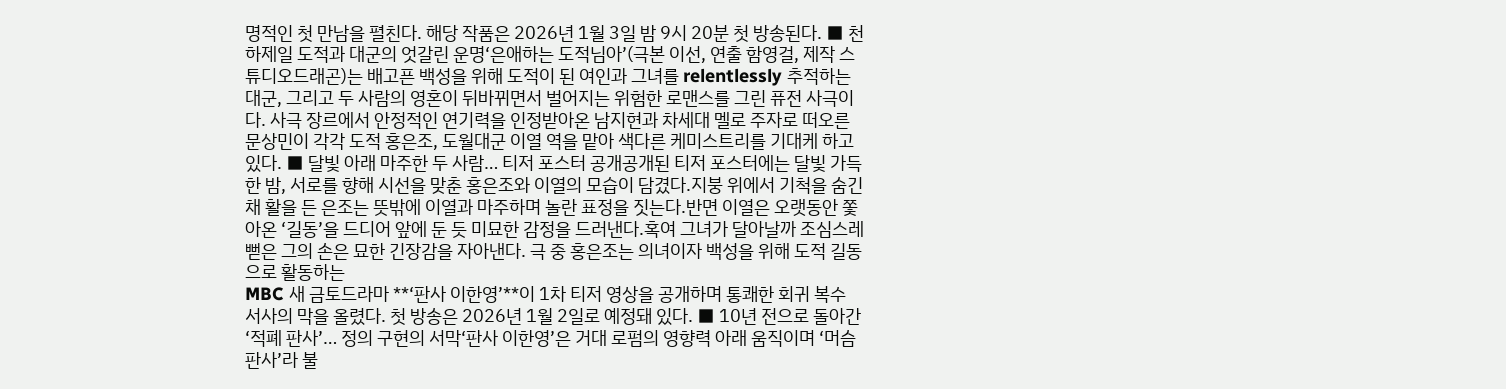명적인 첫 만남을 펼친다. 해당 작품은 2026년 1월 3일 밤 9시 20분 첫 방송된다. ■ 천하제일 도적과 대군의 엇갈린 운명‘은애하는 도적님아’(극본 이선, 연출 함영걸, 제작 스튜디오드래곤)는 배고픈 백성을 위해 도적이 된 여인과 그녀를 relentlessly 추적하는 대군, 그리고 두 사람의 영혼이 뒤바뀌면서 벌어지는 위험한 로맨스를 그린 퓨전 사극이다. 사극 장르에서 안정적인 연기력을 인정받아온 남지현과 차세대 멜로 주자로 떠오른 문상민이 각각 도적 홍은조, 도월대군 이열 역을 맡아 색다른 케미스트리를 기대케 하고 있다. ■ 달빛 아래 마주한 두 사람… 티저 포스터 공개공개된 티저 포스터에는 달빛 가득한 밤, 서로를 향해 시선을 맞춘 홍은조와 이열의 모습이 담겼다.지붕 위에서 기척을 숨긴 채 활을 든 은조는 뜻밖에 이열과 마주하며 놀란 표정을 짓는다.반면 이열은 오랫동안 쫓아온 ‘길동’을 드디어 앞에 둔 듯 미묘한 감정을 드러낸다.혹여 그녀가 달아날까 조심스레 뻗은 그의 손은 묘한 긴장감을 자아낸다. 극 중 홍은조는 의녀이자 백성을 위해 도적 길동으로 활동하는
MBC 새 금토드라마 **‘판사 이한영’**이 1차 티저 영상을 공개하며 통쾌한 회귀 복수 서사의 막을 올렸다. 첫 방송은 2026년 1월 2일로 예정돼 있다. ■ 10년 전으로 돌아간 ‘적폐 판사’… 정의 구현의 서막‘판사 이한영’은 거대 로펌의 영향력 아래 움직이며 ‘머슴판사’라 불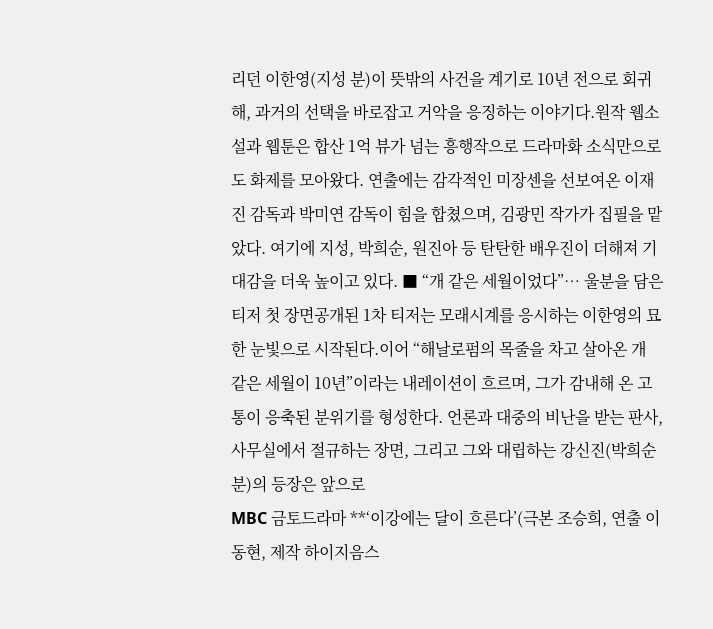리던 이한영(지성 분)이 뜻밖의 사건을 계기로 10년 전으로 회귀해, 과거의 선택을 바로잡고 거악을 응징하는 이야기다.원작 웹소설과 웹툰은 합산 1억 뷰가 넘는 흥행작으로 드라마화 소식만으로도 화제를 모아왔다. 연출에는 감각적인 미장센을 선보여온 이재진 감독과 박미연 감독이 힘을 합쳤으며, 김광민 작가가 집필을 맡았다. 여기에 지성, 박희순, 원진아 등 탄탄한 배우진이 더해져 기대감을 더욱 높이고 있다. ■ “개 같은 세월이었다”… 울분을 담은 티저 첫 장면공개된 1차 티저는 모래시계를 응시하는 이한영의 묘한 눈빛으로 시작된다.이어 “해날로펌의 목줄을 차고 살아온 개 같은 세월이 10년”이라는 내레이션이 흐르며, 그가 감내해 온 고통이 응축된 분위기를 형성한다. 언론과 대중의 비난을 받는 판사, 사무실에서 절규하는 장면, 그리고 그와 대립하는 강신진(박희순 분)의 등장은 앞으로
MBC 금토드라마 **‘이강에는 달이 흐른다’(극본 조승희, 연출 이동현, 제작 하이지음스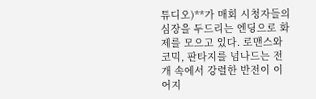튜디오)**가 매회 시청자들의 심장을 두드리는 엔딩으로 화제를 모으고 있다. 로맨스와 코믹, 판타지를 넘나드는 전개 속에서 강렬한 반전이 이어지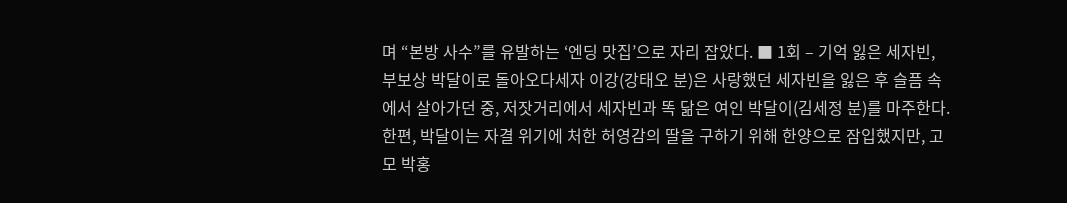며 “본방 사수”를 유발하는 ‘엔딩 맛집’으로 자리 잡았다. ■ 1회 – 기억 잃은 세자빈, 부보상 박달이로 돌아오다세자 이강(강태오 분)은 사랑했던 세자빈을 잃은 후 슬픔 속에서 살아가던 중, 저잣거리에서 세자빈과 똑 닮은 여인 박달이(김세정 분)를 마주한다.한편, 박달이는 자결 위기에 처한 허영감의 딸을 구하기 위해 한양으로 잠입했지만, 고모 박홍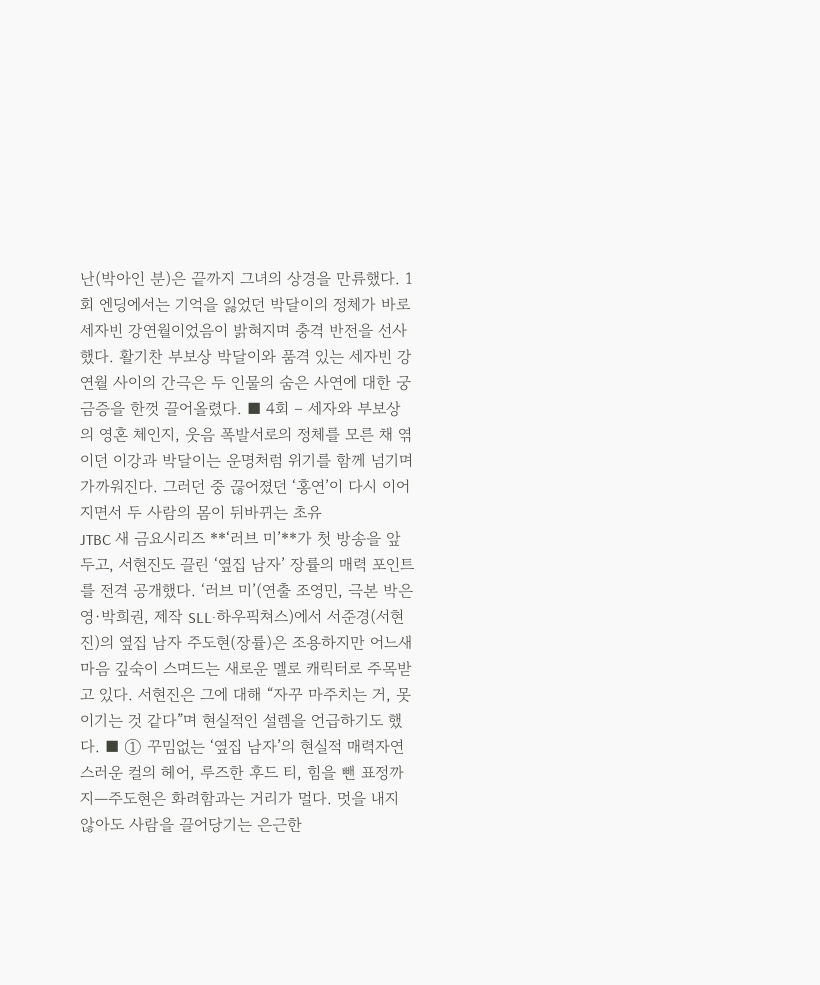난(박아인 분)은 끝까지 그녀의 상경을 만류했다. 1회 엔딩에서는 기억을 잃었던 박달이의 정체가 바로 세자빈 강연월이었음이 밝혀지며 충격 반전을 선사했다. 활기찬 부보상 박달이와 품격 있는 세자빈 강연월 사이의 간극은 두 인물의 숨은 사연에 대한 궁금증을 한껏 끌어올렸다. ■ 4회 – 세자와 부보상의 영혼 체인지, 웃음 폭발서로의 정체를 모른 채 엮이던 이강과 박달이는 운명처럼 위기를 함께 넘기며 가까워진다. 그러던 중 끊어졌던 ‘홍연’이 다시 이어지면서 두 사람의 몸이 뒤바뀌는 초유
JTBC 새 금요시리즈 **‘러브 미’**가 첫 방송을 앞두고, 서현진도 끌린 ‘옆집 남자’ 장률의 매력 포인트를 전격 공개했다. ‘러브 미’(연출 조영민, 극본 박은영·박희권, 제작 SLL·하우픽쳐스)에서 서준경(서현진)의 옆집 남자 주도현(장률)은 조용하지만 어느새 마음 깊숙이 스며드는 새로운 멜로 캐릭터로 주목받고 있다. 서현진은 그에 대해 “자꾸 마주치는 거, 못 이기는 것 같다”며 현실적인 설렘을 언급하기도 했다. ■ ① 꾸밈없는 ‘옆집 남자’의 현실적 매력자연스러운 컬의 헤어, 루즈한 후드 티, 힘을 뺀 표정까지—주도현은 화려함과는 거리가 멀다. 멋을 내지 않아도 사람을 끌어당기는 은근한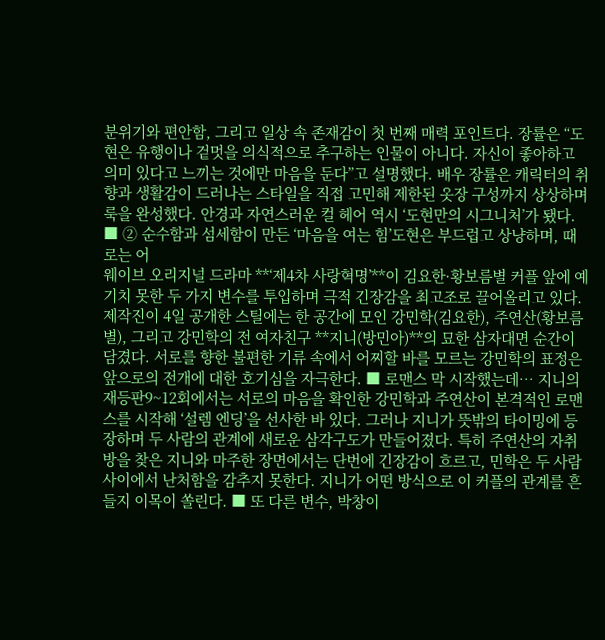분위기와 편안함, 그리고 일상 속 존재감이 첫 번째 매력 포인트다. 장률은 “도현은 유행이나 겉멋을 의식적으로 추구하는 인물이 아니다. 자신이 좋아하고 의미 있다고 느끼는 것에만 마음을 둔다”고 설명했다. 배우 장률은 캐릭터의 취향과 생활감이 드러나는 스타일을 직접 고민해 제한된 옷장 구성까지 상상하며 룩을 완성했다. 안경과 자연스러운 컬 헤어 역시 ‘도현만의 시그니처’가 됐다. ■ ② 순수함과 섬세함이 만든 ‘마음을 여는 힘’도현은 부드럽고 상냥하며, 때로는 어
웨이브 오리지널 드라마 **‘제4차 사랑혁명’**이 김요한·황보름별 커플 앞에 예기치 못한 두 가지 변수를 투입하며 극적 긴장감을 최고조로 끌어올리고 있다. 제작진이 4일 공개한 스틸에는 한 공간에 모인 강민학(김요한), 주연산(황보름별), 그리고 강민학의 전 여자친구 **지니(방민아)**의 묘한 삼자대면 순간이 담겼다. 서로를 향한 불편한 기류 속에서 어찌할 바를 모르는 강민학의 표정은 앞으로의 전개에 대한 호기심을 자극한다. ■ 로맨스 막 시작했는데… 지니의 재등판9~12회에서는 서로의 마음을 확인한 강민학과 주연산이 본격적인 로맨스를 시작해 ‘설렘 엔딩’을 선사한 바 있다. 그러나 지니가 뜻밖의 타이밍에 등장하며 두 사람의 관계에 새로운 삼각구도가 만들어졌다. 특히 주연산의 자취방을 찾은 지니와 마주한 장면에서는 단번에 긴장감이 흐르고, 민학은 두 사람 사이에서 난처함을 감추지 못한다. 지니가 어떤 방식으로 이 커플의 관계를 흔들지 이목이 쏠린다. ■ 또 다른 변수, 박창이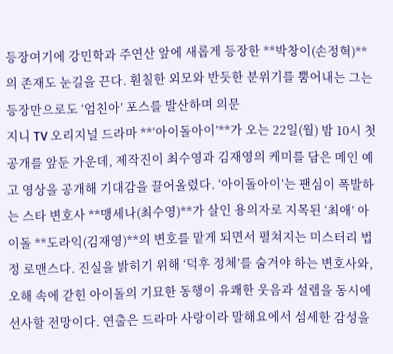등장여기에 강민학과 주연산 앞에 새롭게 등장한 **박창이(손정혁)**의 존재도 눈길을 끈다. 훤칠한 외모와 반듯한 분위기를 뿜어내는 그는 등장만으로도 ‘엄친아’ 포스를 발산하며 의문
지니 TV 오리지널 드라마 **‘아이돌아이’**가 오는 22일(월) 밤 10시 첫 공개를 앞둔 가운데, 제작진이 최수영과 김재영의 케미를 담은 메인 예고 영상을 공개해 기대감을 끌어올렸다. ‘아이돌아이’는 팬심이 폭발하는 스타 변호사 **맹세나(최수영)**가 살인 용의자로 지목된 ‘최애’ 아이돌 **도라익(김재영)**의 변호를 맡게 되면서 펼쳐지는 미스터리 법정 로맨스다. 진실을 밝히기 위해 ‘덕후 정체’를 숨겨야 하는 변호사와, 오해 속에 갇힌 아이돌의 기묘한 동행이 유쾌한 웃음과 설렘을 동시에 선사할 전망이다. 연출은 드라마 사랑이라 말해요에서 섬세한 감성을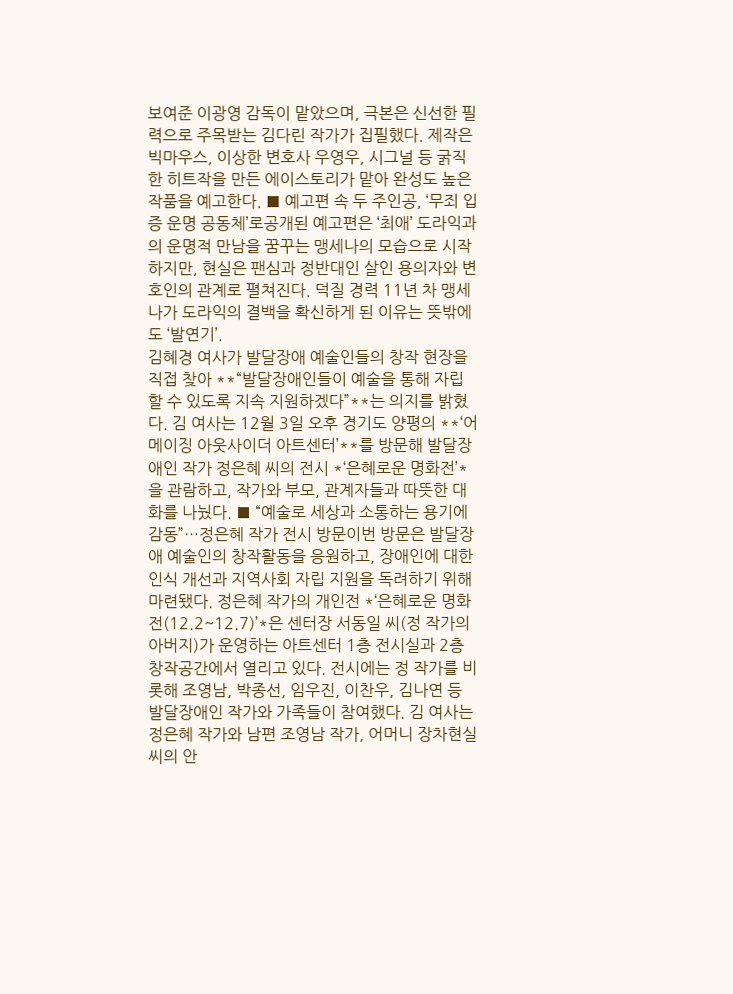보여준 이광영 감독이 맡았으며, 극본은 신선한 필력으로 주목받는 김다린 작가가 집필했다. 제작은 빅마우스, 이상한 변호사 우영우, 시그널 등 굵직한 히트작을 만든 에이스토리가 맡아 완성도 높은 작품을 예고한다. ■ 예고편 속 두 주인공, ‘무죄 입증 운명 공동체’로공개된 예고편은 ‘최애’ 도라익과의 운명적 만남을 꿈꾸는 맹세나의 모습으로 시작하지만, 현실은 팬심과 정반대인 살인 용의자와 변호인의 관계로 펼쳐진다. 덕질 경력 11년 차 맹세나가 도라익의 결백을 확신하게 된 이유는 뜻밖에도 ‘발연기’.
김혜경 여사가 발달장애 예술인들의 창작 현장을 직접 찾아 **“발달장애인들이 예술을 통해 자립할 수 있도록 지속 지원하겠다”**는 의지를 밝혔다. 김 여사는 12월 3일 오후 경기도 양평의 **‘어메이징 아웃사이더 아트센터’**를 방문해 발달장애인 작가 정은혜 씨의 전시 *‘은혜로운 명화전’*을 관람하고, 작가와 부모, 관계자들과 따뜻한 대화를 나눴다. ■ “예술로 세상과 소통하는 용기에 감동”…정은혜 작가 전시 방문이번 방문은 발달장애 예술인의 창작활동을 응원하고, 장애인에 대한 인식 개선과 지역사회 자립 지원을 독려하기 위해 마련됐다. 정은혜 작가의 개인전 *‘은혜로운 명화전(12.2~12.7)’*은 센터장 서동일 씨(정 작가의 아버지)가 운영하는 아트센터 1층 전시실과 2층 창작공간에서 열리고 있다. 전시에는 정 작가를 비롯해 조영남, 박종선, 임우진, 이찬우, 김나연 등 발달장애인 작가와 가족들이 참여했다. 김 여사는 정은혜 작가와 남편 조영남 작가, 어머니 장차현실 씨의 안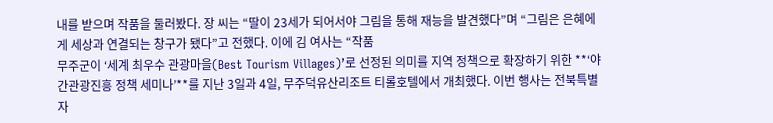내를 받으며 작품을 둘러봤다. 장 씨는 “딸이 23세가 되어서야 그림을 통해 재능을 발견했다”며 “그림은 은혜에게 세상과 연결되는 창구가 됐다”고 전했다. 이에 김 여사는 “작품
무주군이 ‘세계 최우수 관광마을(Best Tourism Villages)’로 선정된 의미를 지역 정책으로 확장하기 위한 **‘야간관광진흥 정책 세미나’**를 지난 3일과 4일, 무주덕유산리조트 티롤호텔에서 개최했다. 이번 행사는 전북특별자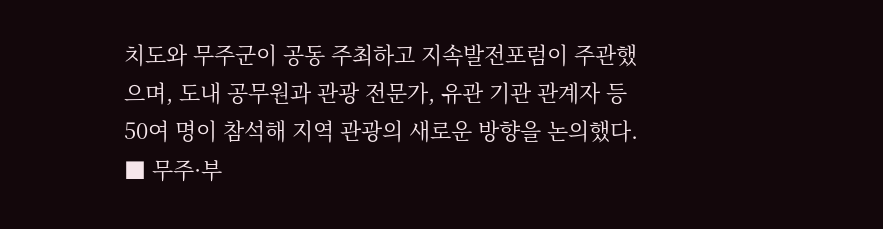치도와 무주군이 공동 주최하고 지속발전포럼이 주관했으며, 도내 공무원과 관광 전문가, 유관 기관 관계자 등 50여 명이 참석해 지역 관광의 새로운 방향을 논의했다. ■ 무주·부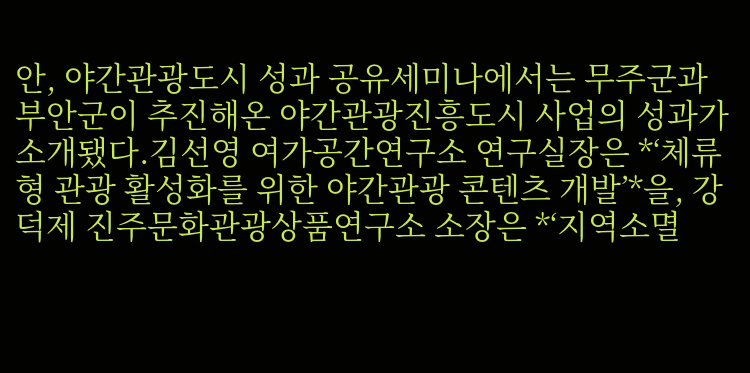안, 야간관광도시 성과 공유세미나에서는 무주군과 부안군이 추진해온 야간관광진흥도시 사업의 성과가 소개됐다.김선영 여가공간연구소 연구실장은 *‘체류형 관광 활성화를 위한 야간관광 콘텐츠 개발’*을, 강덕제 진주문화관광상품연구소 소장은 *‘지역소멸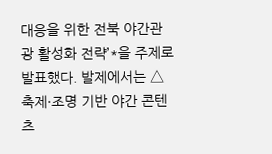대응을 위한 전북 야간관광 활성화 전략’*을 주제로 발표했다. 발제에서는 △축제·조명 기반 야간 콘텐츠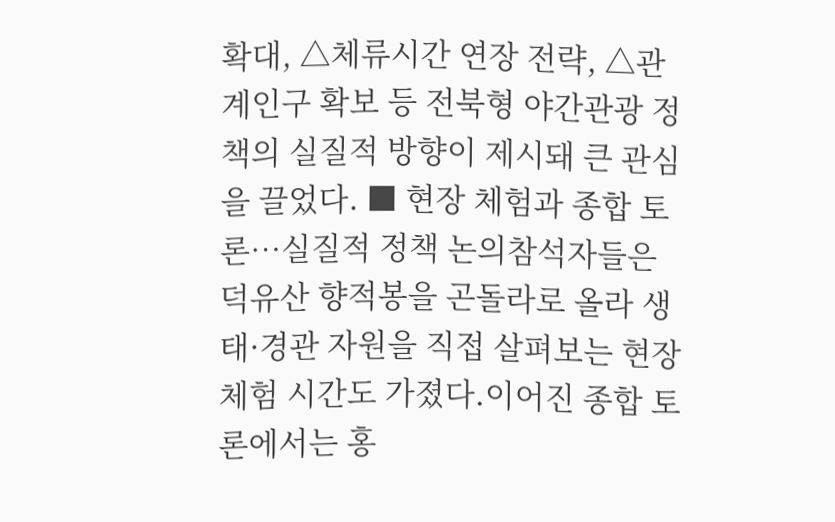확대, △체류시간 연장 전략, △관계인구 확보 등 전북형 야간관광 정책의 실질적 방향이 제시돼 큰 관심을 끌었다. ■ 현장 체험과 종합 토론…실질적 정책 논의참석자들은 덕유산 향적봉을 곤돌라로 올라 생태·경관 자원을 직접 살펴보는 현장 체험 시간도 가졌다.이어진 종합 토론에서는 홍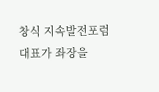창식 지속발전포럼 대표가 좌장을